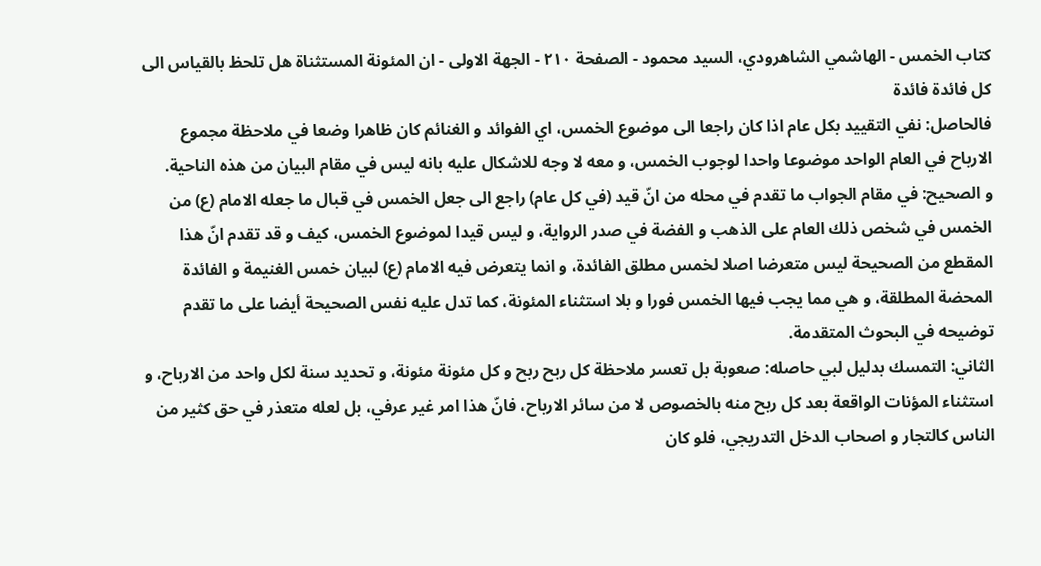كتاب الخمس - الهاشمي الشاهرودي، السيد محمود - الصفحة ٢١٠ - الجهة الاولى - ان المئونة المستثناة هل تلحظ بالقياس الى كل فائدة فائدة
فالحاصل: نفي التقييد بكل عام اذا كان راجعا الى موضوع الخمس، اي الفوائد و الغنائم كان ظاهرا وضعا في ملاحظة مجموع الارباح في العام الواحد موضوعا واحدا لوجوب الخمس، و معه لا وجه للاشكال عليه بانه ليس في مقام البيان من هذه الناحية.
و الصحيح: في مقام الجواب ما تقدم في محله من انّ قيد (في كل عام) راجع الى جعل الخمس في قبال ما جعله الامام (ع) من الخمس في شخص ذلك العام على الذهب و الفضة في صدر الرواية، و ليس قيدا لموضوع الخمس، كيف و قد تقدم انّ هذا المقطع من الصحيحة ليس متعرضا اصلا لخمس مطلق الفائدة، و انما يتعرض فيه الامام (ع) لبيان خمس الغنيمة و الفائدة المحضة المطلقة، و هي مما يجب فيها الخمس فورا و بلا استثناء المئونة، كما تدل عليه نفس الصحيحة أيضا على ما تقدم توضيحه في البحوث المتقدمة.
الثاني: التمسك بدليل لبي حاصله: صعوبة بل تعسر ملاحظة كل ربح ربح و كل مئونة مئونة، و تحديد سنة لكل واحد من الارباح، و استثناء المؤنات الواقعة بعد كل ربح منه بالخصوص لا من سائر الارباح، فانّ هذا امر غير عرفي، بل لعله متعذر في حق كثير من الناس كالتجار و اصحاب الدخل التدريجي، فلو كان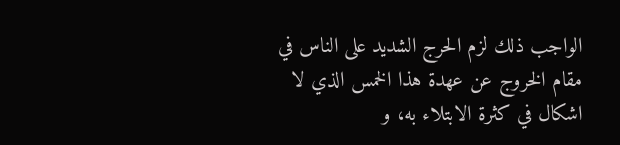الواجب ذلك لزم الحرج الشديد على الناس في مقام الخروج عن عهدة هذا الخمس الذي لا اشكال في كثرة الابتلاء به، و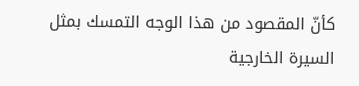كأنّ المقصود من هذا الوجه التمسك بمثل السيرة الخارجية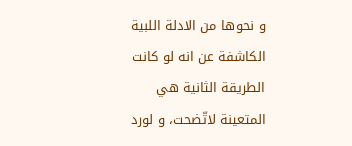و نحوها من الادلة اللبية الكاشفة عن انه لو كانت الطريقة الثانية هي المتعينة لاتّضحت، و لورد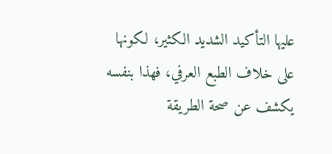عليها التأكيد الشديد الكثير، لكونها على خلاف الطبع العرفي، فهذا بنفسه يكشف عن صحة الطريقة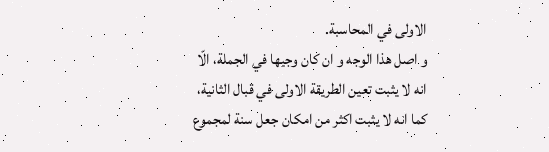الاولى في المحاسبة.
و اصل هذا الوجه و ان كان وجيها في الجملة، الّا انه لا يثبت تعين الطريقة الاولى في قبال الثانية، كما انه لا يثبت اكثر من امكان جعل سنة لمجموع